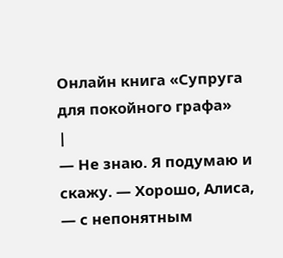Онлайн книга «Супруга для покойного графа»
|
— Не знаю. Я подумаю и скажу. — Хорошо, Алиса, — с непонятным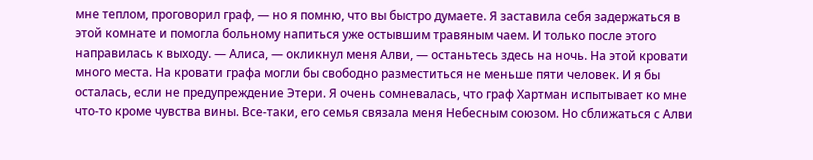мне теплом, проговорил граф, — но я помню, что вы быстро думаете. Я заставила себя задержаться в этой комнате и помогла больному напиться уже остывшим травяным чаем. И только после этого направилась к выходу. — Алиса, — окликнул меня Алви, — останьтесь здесь на ночь. На этой кровати много места. На кровати графа могли бы свободно разместиться не меньше пяти человек. И я бы осталась, если не предупреждение Этери. Я очень сомневалась, что граф Хартман испытывает ко мне что-то кроме чувства вины. Все-таки, его семья связала меня Небесным союзом. Но сближаться с Алви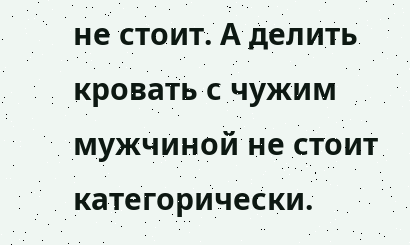не стоит. А делить кровать с чужим мужчиной не стоит категорически.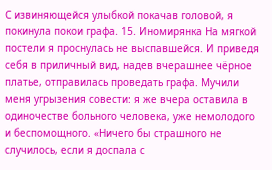С извиняющейся улыбкой покачав головой, я покинула покои графа. 15. Иномирянка На мягкой постели я проснулась не выспавшейся. И приведя себя в приличный вид, надев вчерашнее чёрное платье, отправилась проведать графа. Мучили меня угрызения совести: я же вчера оставила в одиночестве больного человека, уже немолодого и беспомощного. «Ничего бы страшного не случилось, если я доспала с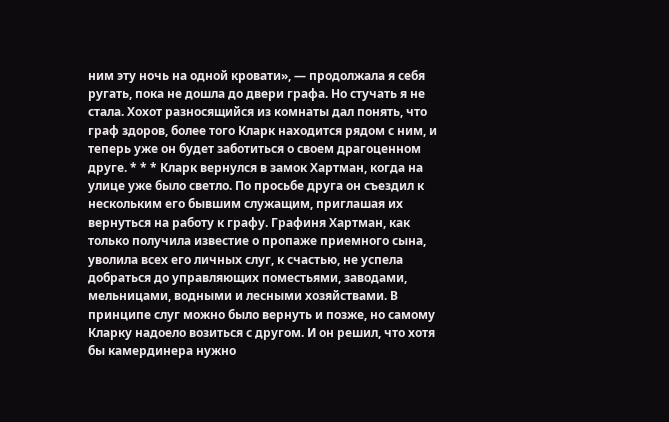ним эту ночь на одной кровати», — продолжала я себя ругать, пока не дошла до двери графа. Но стучать я не стала. Хохот разносящийся из комнаты дал понять, что граф здоров, более того Кларк находится рядом с ним, и теперь уже он будет заботиться о своем драгоценном друге. * * * Кларк вернулся в замок Хартман, когда на улице уже было светло. По просьбе друга он съездил к нескольким его бывшим служащим, приглашая их вернуться на работу к графу. Графиня Хартман, как только получила известие о пропаже приемного сына, уволила всех его личных слуг, к счастью, не успела добраться до управляющих поместьями, заводами, мельницами, водными и лесными хозяйствами. В принципе слуг можно было вернуть и позже, но самому Кларку надоело возиться с другом. И он решил, что хотя бы камердинера нужно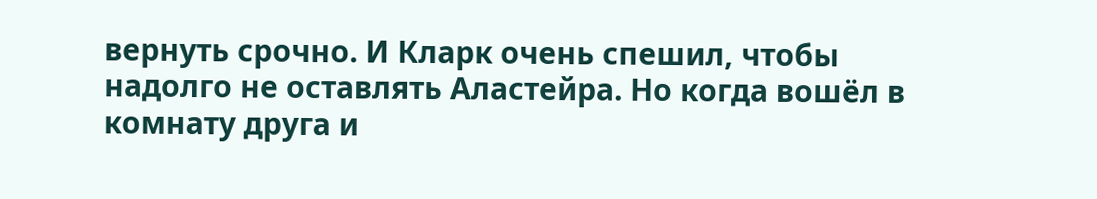вернуть срочно. И Кларк очень спешил, чтобы надолго не оставлять Аластейра. Но когда вошёл в комнату друга и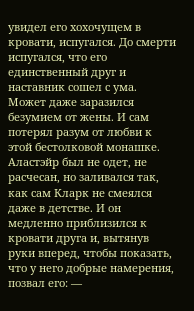увидел его хохочущем в кровати, испугался. До смерти испугался, что его единственный друг и наставник сошел с ума. Может даже заразился безумием от жены. И сам потерял разум от любви к этой бестолковой монашке. Аластэйр был не одет, не расчесан, но заливался так, как сам Кларк не смеялся даже в детстве. И он медленно приблизился к кровати друга и, вытянув руки вперед, чтобы показать, что у него добрые намерения, позвал его: —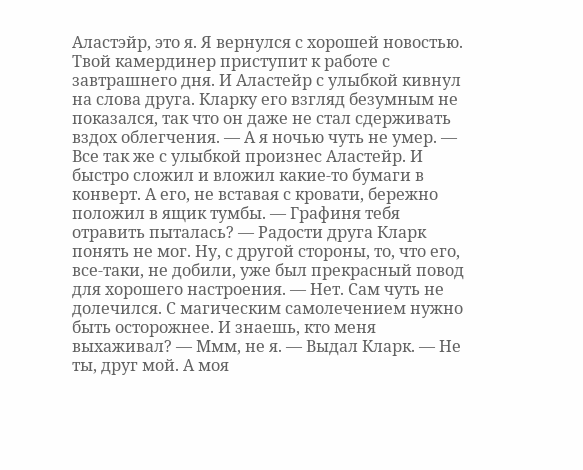Аластэйр, это я. Я вернулся с хорошей новостью. Твой камердинер приступит к работе с завтрашнего дня. И Аластейр с улыбкой кивнул на слова друга. Кларку его взгляд безумным не показался, так что он даже не стал сдерживать вздох облегчения. — А я ночью чуть не умер. — Все так же с улыбкой произнес Аластейр. И быстро сложил и вложил какие-то бумаги в конверт. А его, не вставая с кровати, бережно положил в ящик тумбы. — Графиня тебя отравить пыталась? — Радости друга Кларк понять не мог. Ну, с другой стороны, то, что его, все-таки, не добили, уже был прекрасный повод для хорошего настроения. — Нет. Сам чуть не долечился. С магическим самолечением нужно быть осторожнее. И знаешь, кто меня выхаживал? — Ммм, не я. — Выдал Кларк. — Не ты, друг мой. А моя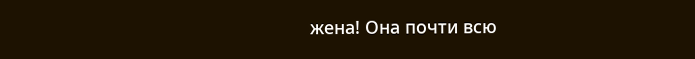жена! Она почти всю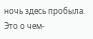ночь здесь пробыла. Это о чем-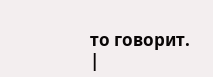то говорит. |